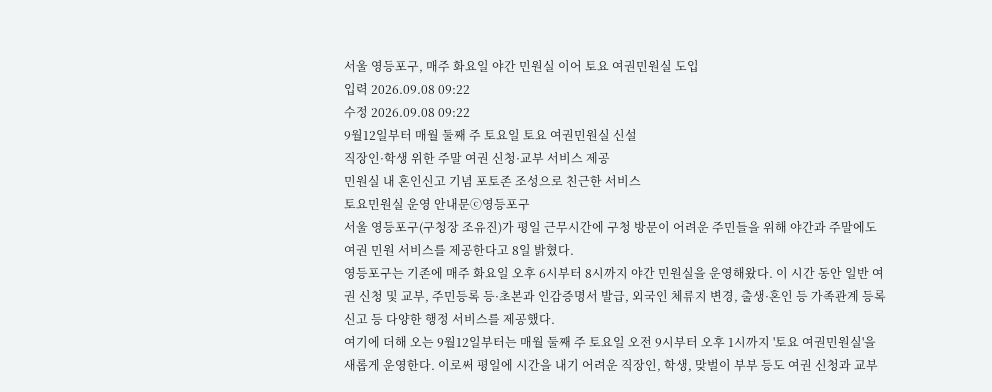서울 영등포구, 매주 화요일 야간 민원실 이어 토요 여권민원실 도입
입력 2026.09.08 09:22
수정 2026.09.08 09:22
9월12일부터 매월 둘째 주 토요일 토요 여권민원실 신설
직장인·학생 위한 주말 여권 신청·교부 서비스 제공
민원실 내 혼인신고 기념 포토존 조성으로 친근한 서비스
토요민원실 운영 안내문ⓒ영등포구
서울 영등포구(구청장 조유진)가 평일 근무시간에 구청 방문이 어려운 주민들을 위해 야간과 주말에도 여권 민원 서비스를 제공한다고 8일 밝혔다.
영등포구는 기존에 매주 화요일 오후 6시부터 8시까지 야간 민원실을 운영해왔다. 이 시간 동안 일반 여권 신청 및 교부, 주민등록 등·초본과 인감증명서 발급, 외국인 체류지 변경, 출생·혼인 등 가족관계 등록 신고 등 다양한 행정 서비스를 제공했다.
여기에 더해 오는 9월12일부터는 매월 둘째 주 토요일 오전 9시부터 오후 1시까지 '토요 여권민원실'을 새롭게 운영한다. 이로써 평일에 시간을 내기 어려운 직장인, 학생, 맞벌이 부부 등도 여권 신청과 교부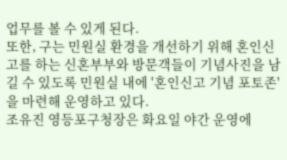업무를 볼 수 있게 된다.
또한, 구는 민원실 환경을 개선하기 위해 혼인신고를 하는 신혼부부와 방문객들이 기념사진을 남길 수 있도록 민원실 내에 '혼인신고 기념 포토존'을 마련해 운영하고 있다.
조유진 영등포구청장은 화요일 야간 운영에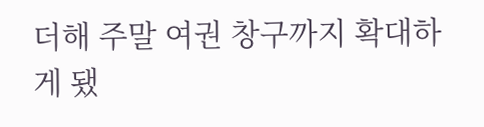더해 주말 여권 창구까지 확대하게 됐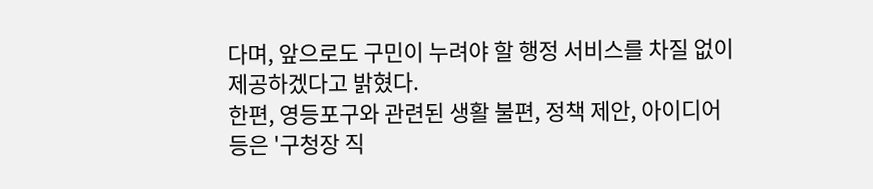다며, 앞으로도 구민이 누려야 할 행정 서비스를 차질 없이 제공하겠다고 밝혔다.
한편, 영등포구와 관련된 생활 불편, 정책 제안, 아이디어 등은 '구청장 직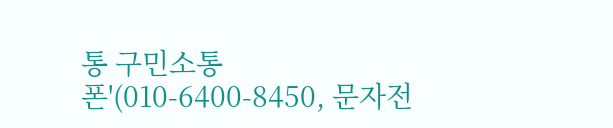통 구민소통폰'(010-6400-8450, 문자전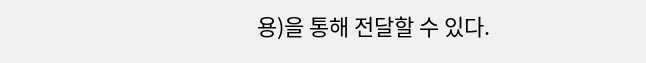용)을 통해 전달할 수 있다.